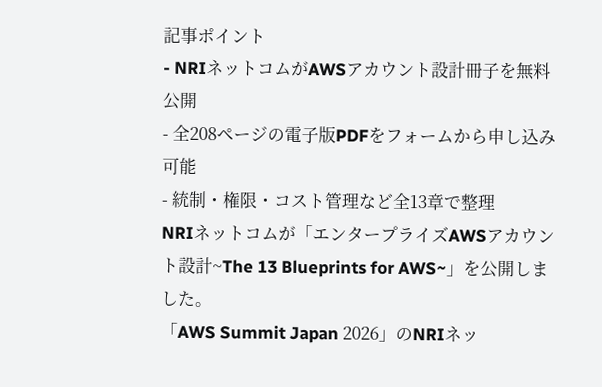記事ポイント
- NRIネットコムがAWSアカウント設計冊子を無料公開
- 全208ページの電子版PDFをフォームから申し込み可能
- 統制・権限・コスト管理など全13章で整理
NRIネットコムが「エンタープライズAWSアカウント設計~The 13 Blueprints for AWS~」を公開しました。
「AWS Summit Japan 2026」のNRIネッ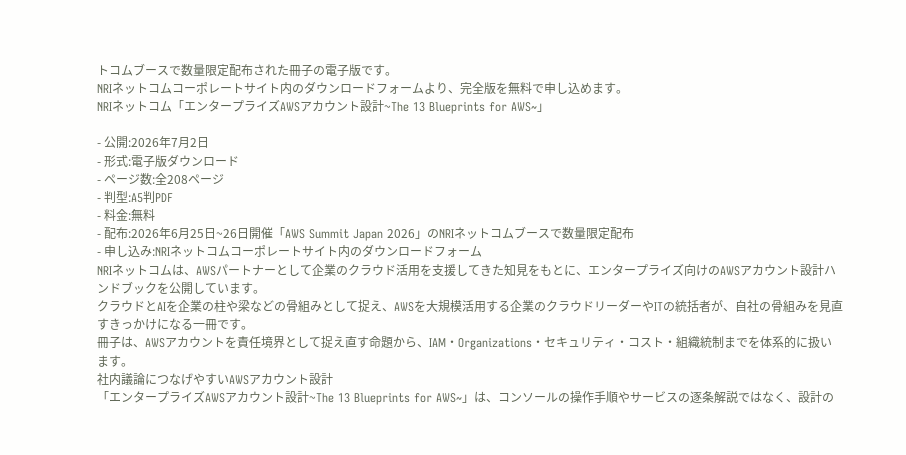トコムブースで数量限定配布された冊子の電子版です。
NRIネットコムコーポレートサイト内のダウンロードフォームより、完全版を無料で申し込めます。
NRIネットコム「エンタープライズAWSアカウント設計~The 13 Blueprints for AWS~」

- 公開:2026年7月2日
- 形式:電子版ダウンロード
- ページ数:全208ページ
- 判型:A5判PDF
- 料金:無料
- 配布:2026年6月25日~26日開催「AWS Summit Japan 2026」のNRIネットコムブースで数量限定配布
- 申し込み:NRIネットコムコーポレートサイト内のダウンロードフォーム
NRIネットコムは、AWSパートナーとして企業のクラウド活用を支援してきた知見をもとに、エンタープライズ向けのAWSアカウント設計ハンドブックを公開しています。
クラウドとAIを企業の柱や梁などの骨組みとして捉え、AWSを大規模活用する企業のクラウドリーダーやITの統括者が、自社の骨組みを見直すきっかけになる一冊です。
冊子は、AWSアカウントを責任境界として捉え直す命題から、IAM・Organizations・セキュリティ・コスト・組織統制までを体系的に扱います。
社内議論につなげやすいAWSアカウント設計
「エンタープライズAWSアカウント設計~The 13 Blueprints for AWS~」は、コンソールの操作手順やサービスの逐条解説ではなく、設計の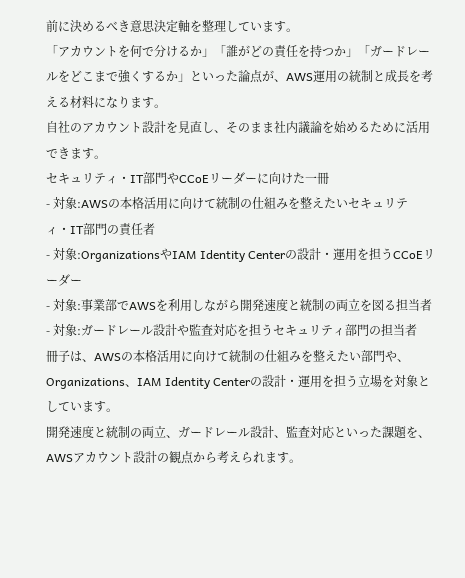前に決めるべき意思決定軸を整理しています。
「アカウントを何で分けるか」「誰がどの責任を持つか」「ガードレールをどこまで強くするか」といった論点が、AWS運用の統制と成長を考える材料になります。
自社のアカウント設計を見直し、そのまま社内議論を始めるために活用できます。
セキュリティ・IT部門やCCoEリーダーに向けた一冊
- 対象:AWSの本格活用に向けて統制の仕組みを整えたいセキュリティ・IT部門の責任者
- 対象:OrganizationsやIAM Identity Centerの設計・運用を担うCCoEリーダー
- 対象:事業部でAWSを利用しながら開発速度と統制の両立を図る担当者
- 対象:ガードレール設計や監査対応を担うセキュリティ部門の担当者
冊子は、AWSの本格活用に向けて統制の仕組みを整えたい部門や、Organizations、IAM Identity Centerの設計・運用を担う立場を対象としています。
開発速度と統制の両立、ガードレール設計、監査対応といった課題を、AWSアカウント設計の観点から考えられます。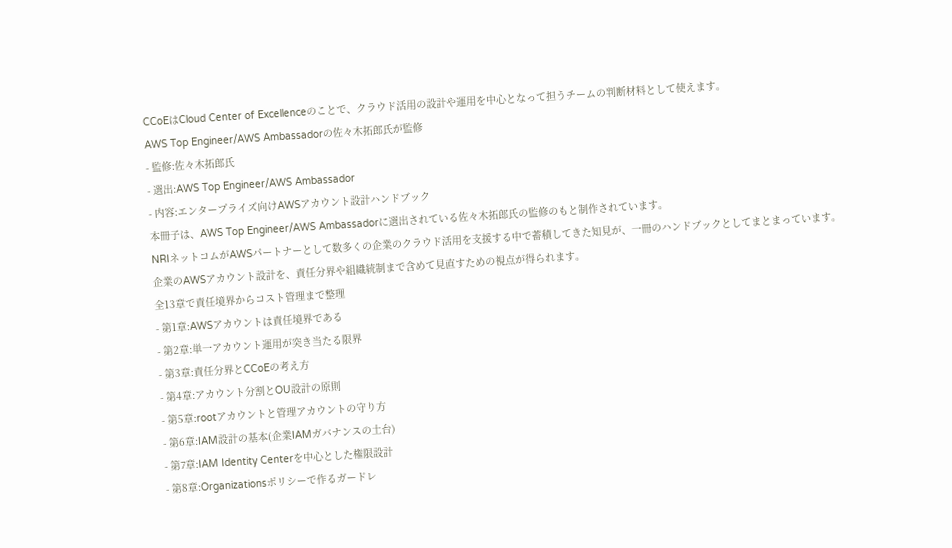CCoEはCloud Center of Excellenceのことで、クラウド活用の設計や運用を中心となって担うチームの判断材料として使えます。
AWS Top Engineer/AWS Ambassadorの佐々木拓郎氏が監修
- 監修:佐々木拓郎氏
- 選出:AWS Top Engineer/AWS Ambassador
- 内容:エンタープライズ向けAWSアカウント設計ハンドブック
本冊子は、AWS Top Engineer/AWS Ambassadorに選出されている佐々木拓郎氏の監修のもと制作されています。
NRIネットコムがAWSパートナーとして数多くの企業のクラウド活用を支援する中で蓄積してきた知見が、一冊のハンドブックとしてまとまっています。
企業のAWSアカウント設計を、責任分界や組織統制まで含めて見直すための視点が得られます。
全13章で責任境界からコスト管理まで整理
- 第1章:AWSアカウントは責任境界である
- 第2章:単一アカウント運用が突き当たる限界
- 第3章:責任分界とCCoEの考え方
- 第4章:アカウント分割とOU設計の原則
- 第5章:rootアカウントと管理アカウントの守り方
- 第6章:IAM設計の基本(企業IAMガバナンスの土台)
- 第7章:IAM Identity Centerを中心とした権限設計
- 第8章:Organizationsポリシーで作るガードレ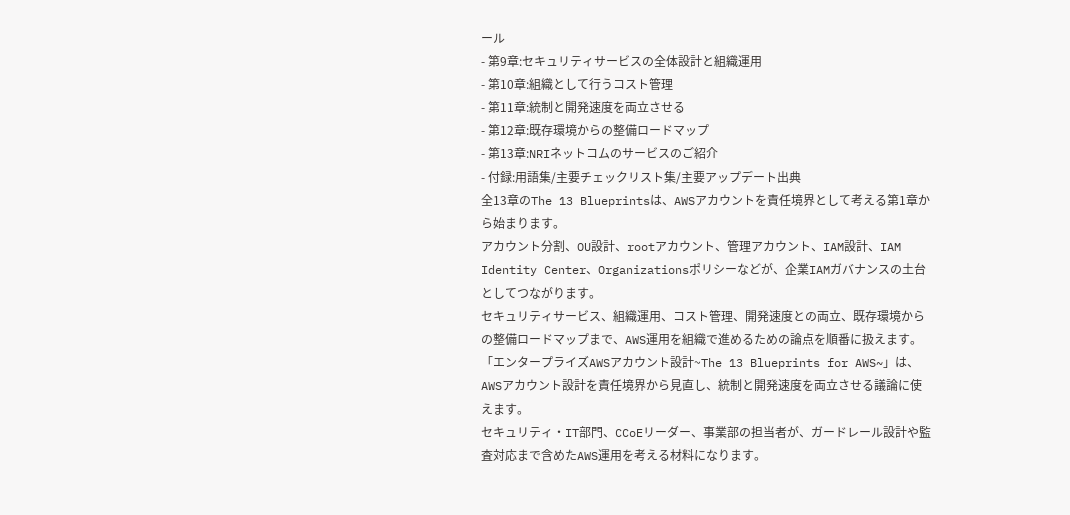ール
- 第9章:セキュリティサービスの全体設計と組織運用
- 第10章:組織として行うコスト管理
- 第11章:統制と開発速度を両立させる
- 第12章:既存環境からの整備ロードマップ
- 第13章:NRIネットコムのサービスのご紹介
- 付録:用語集/主要チェックリスト集/主要アップデート出典
全13章のThe 13 Blueprintsは、AWSアカウントを責任境界として考える第1章から始まります。
アカウント分割、OU設計、rootアカウント、管理アカウント、IAM設計、IAM Identity Center、Organizationsポリシーなどが、企業IAMガバナンスの土台としてつながります。
セキュリティサービス、組織運用、コスト管理、開発速度との両立、既存環境からの整備ロードマップまで、AWS運用を組織で進めるための論点を順番に扱えます。
「エンタープライズAWSアカウント設計~The 13 Blueprints for AWS~」は、AWSアカウント設計を責任境界から見直し、統制と開発速度を両立させる議論に使えます。
セキュリティ・IT部門、CCoEリーダー、事業部の担当者が、ガードレール設計や監査対応まで含めたAWS運用を考える材料になります。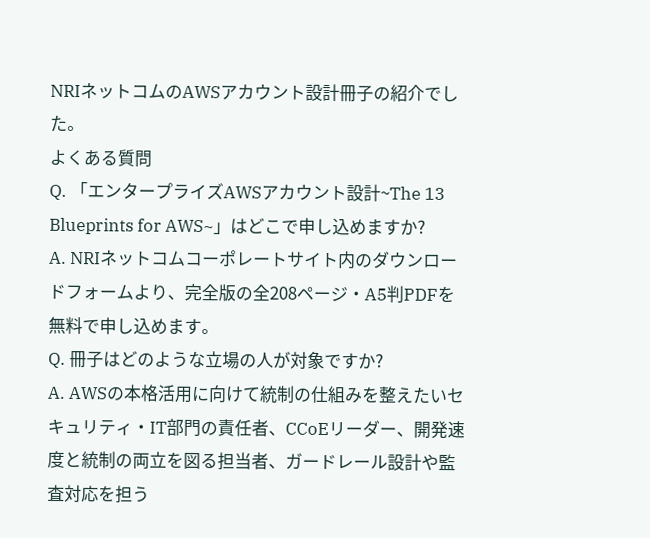NRIネットコムのAWSアカウント設計冊子の紹介でした。
よくある質問
Q. 「エンタープライズAWSアカウント設計~The 13 Blueprints for AWS~」はどこで申し込めますか?
A. NRIネットコムコーポレートサイト内のダウンロードフォームより、完全版の全208ページ・A5判PDFを無料で申し込めます。
Q. 冊子はどのような立場の人が対象ですか?
A. AWSの本格活用に向けて統制の仕組みを整えたいセキュリティ・IT部門の責任者、CCoEリーダー、開発速度と統制の両立を図る担当者、ガードレール設計や監査対応を担う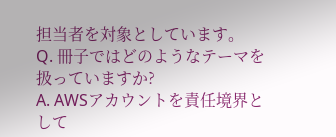担当者を対象としています。
Q. 冊子ではどのようなテーマを扱っていますか?
A. AWSアカウントを責任境界として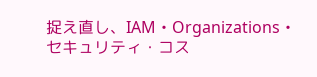捉え直し、IAM・Organizations・セキュリティ・コス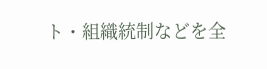ト・組織統制などを全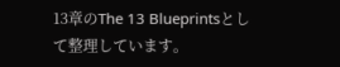13章のThe 13 Blueprintsとして整理しています。